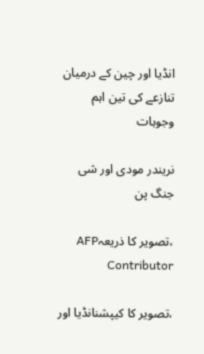انڈیا اور چین کے درمیان تنازعے کی تین اہم وجوہات

نریندر مودی اور شی جنگ پن

،تصویر کا ذریعہAFP Contributor

،تصویر کا کیپشنانڈیا اور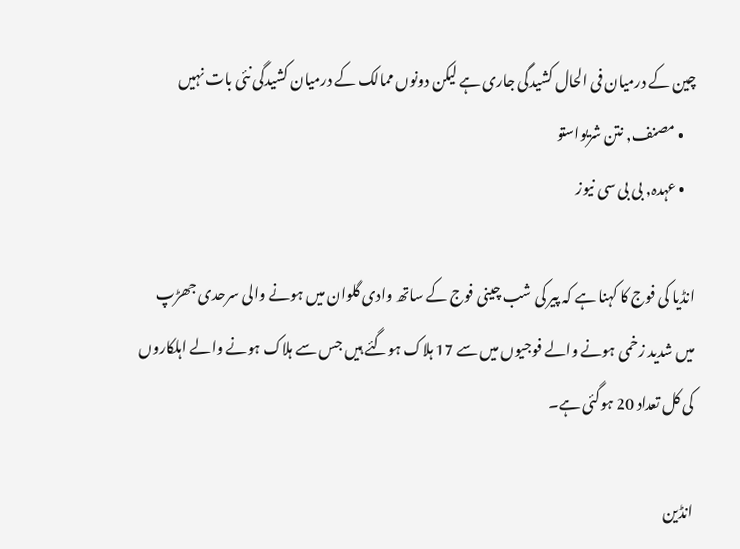چین کے درمیان فی الحال کشیدگی جاری ہے لیکن دونوں ممالک کے درمیان کشیدگی نئی بات نہیں
    • مصنف, نتن شریواستو
    • عہدہ, بی بی سی نیوز

انڈیا کی فوج کا کہنا ہے کہ پیر کی شب چینی فوج کے ساتھ وادی گلوان میں ہونے والی سرحدی جھڑپ میں شدید زخمی ہونے والے فوجیوں میں سے 17 ہلاک ہوگئے ہیں جس سے ہلاک ہونے والے اہلکاروں کی کل تعداد 20 ہوگئی ہے۔

انڈین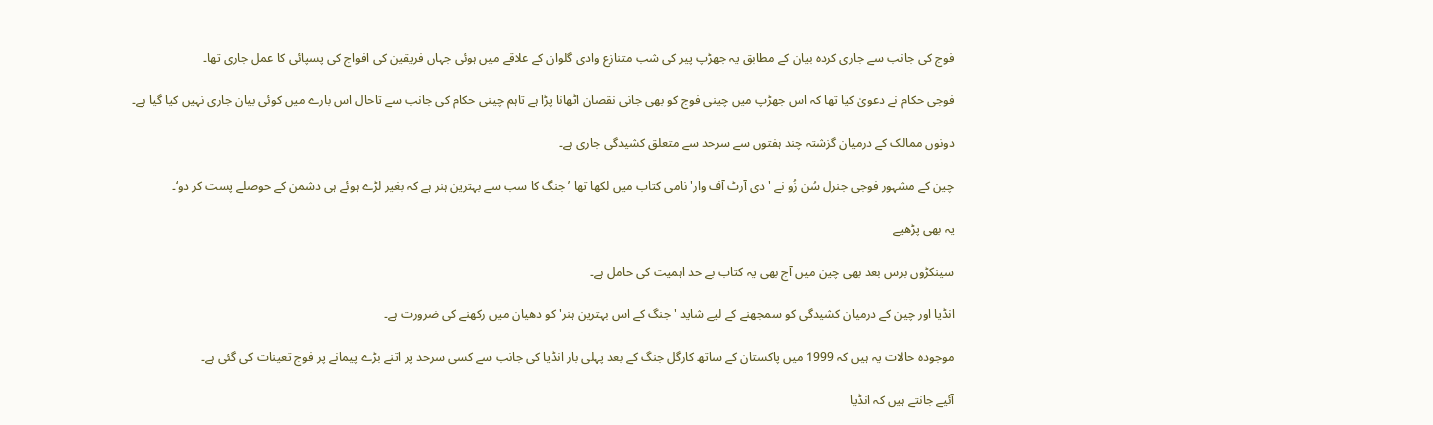فوج کی جانب سے جاری کردہ بیان کے مطابق یہ جھڑپ پیر کی شب متنازع وادی گلوان کے علاقے میں ہوئی جہاں فریقین کی افواج کی پسپائی کا عمل جاری تھا۔

فوجی حکام نے دعویٰ کیا تھا کہ اس جھڑپ میں چینی فوج کو بھی جانی نقصان اٹھانا پڑا ہے تاہم چینی حکام کی جانب سے تاحال اس بارے میں کوئی بیان جاری نہیں کیا گیا ہے۔

دونوں ممالک کے درمیان گزشتہ چند ہفتوں سے سرحد سے متعلق کشیدگی جاری ہے۔

چین کے مشہور فوجی جنرل سُن زُو نے 'دی آرٹ آف وار' نامی کتاب میں لکھا تھا ’جنگ کا سب سے بہترین ہنر ہے کہ بغیر لڑے ہوئے ہی دشمن کے حوصلے پست کر دو‘۔

یہ بھی پڑھیے

سینکڑوں برس بعد بھی چین میں آج بھی یہ کتاب بے حد اہمیت کی حامل ہے۔

انڈیا اور چین کے درمیان کشیدگی کو سمجھنے کے لیے شاید 'جنگ کے اس بہترین ہنر' کو دھیان میں رکھنے کی ضرورت ہے۔

موجودہ حالات یہ ہیں کہ 1999 میں پاکستان کے ساتھ کارگل جنگ کے بعد پہلی بار انڈیا کی جانب سے کسی سرحد پر اتنے بڑے پیمانے پر فوج تعینات کی گئی ہے۔

آئیے جانتے ہیں کہ انڈیا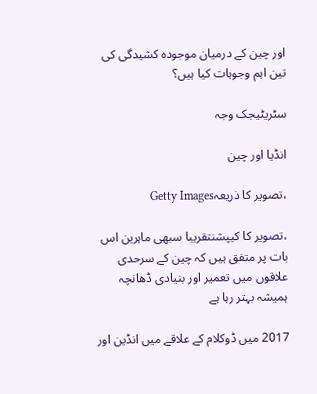اور چین کے درمیان موجودہ کشیدگی کی تین اہم وجوہات کیا ہیں؟

سٹریٹیجک وجہ

انڈیا اور چین

،تصویر کا ذریعہGetty Images

،تصویر کا کیپشنتقریبا سبھی ماہرین اس بات پر متفق ہیں کہ چین کے سرحدی علاقوں میں تعمیر اور بنیادی ڈھانچہ ہمیشہ بہتر رہا ہے

2017 میں ڈوکلام کے علاقے میں انڈین اور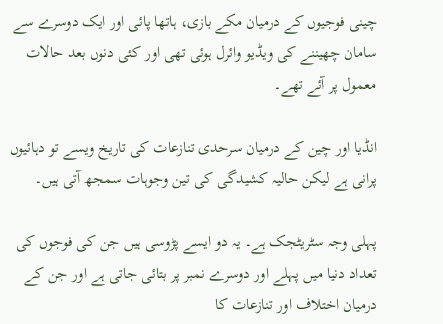چینی فوجیوں کے درمیان مکے بازی، ہاتھا پائی اور ایک دوسرے سے سامان چھیننے کی ویڈیو وائرل ہوئی تھی اور کئی دنوں بعد حالات معمول پر آئے تھے۔

انڈیا اور چین کے درمیان سرحدی تنازعات کی تاريخ ویسے تو دہائیوں پرانی ہے لیکن حالیہ کشیدگی کی تین وجوہات سمجھ آتی ہیں۔

پہلی وجہ سٹریٹجک ہے۔ یہ دو ایسے پڑوسی ہیں جن کی فوجوں کی تعداد دنیا میں پہلے اور دوسرے نمبر پر بتائی جاتی ہے اور جن کے درمیان اختلاف اور تنازعات کا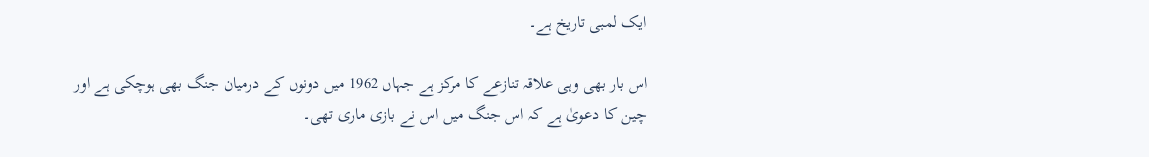ایک لمبی تاریخ ہے۔

اس بار بھی وہی علاقہ تنازعے کا مرکز ہے جہاں 1962 میں دونوں کے درمیان جنگ بھی ہوچکی ہے اور چین کا دعویٰ ہے کہ اس جنگ میں اس نے بازی ماری تھی۔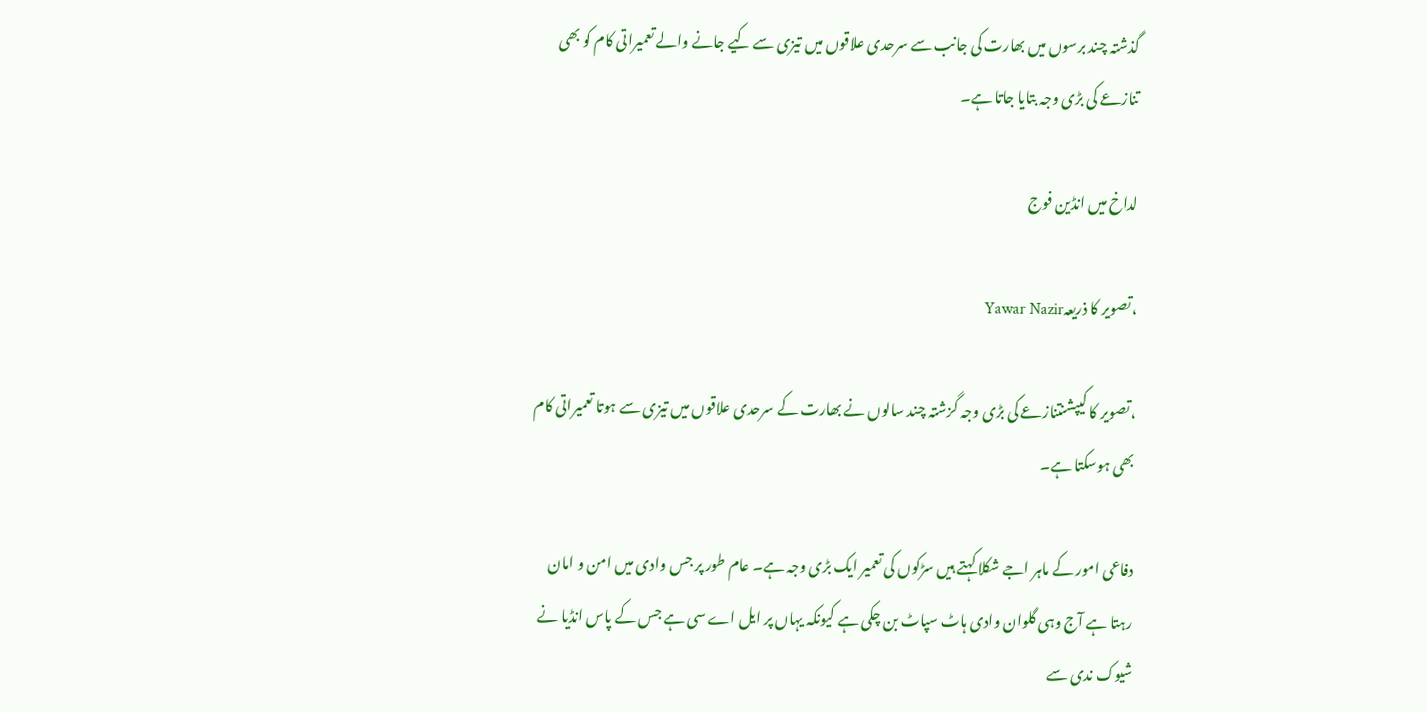گذشتہ چند برسوں میں بھارت کی جانب سے سرحدی علاقوں میں تیزی سے کیے جانے والے تعمیراتی کام کو بھی تنازعے کی بڑی وجہ بتایا جاتا ہے۔

لداخ میں انڈین فوج

،تصویر کا ذریعہYawar Nazir

،تصویر کا کیپشنتنازعے کی بڑی وجہ گزشتہ چند سالوں نے بھارت کے سرحدی علاقوں میں تیزی سے ہوتا تعمیراتی کام بھی ہوسکتا ہے۔

دفاعی امور کے ماہر اجے شکلا کہتے ہیں سڑکوں کی تعمیر ایک بڑی وجہ ہے۔ عام طور پر جس وادی میں امن و امان رہتا ہے آج وہی گلوان وادی ہاٹ سپاٹ بن چکی ہے کیونکہ یہاں پر ایل اے سی ہے جس کے پاس انڈیا نے شیوک ندی سے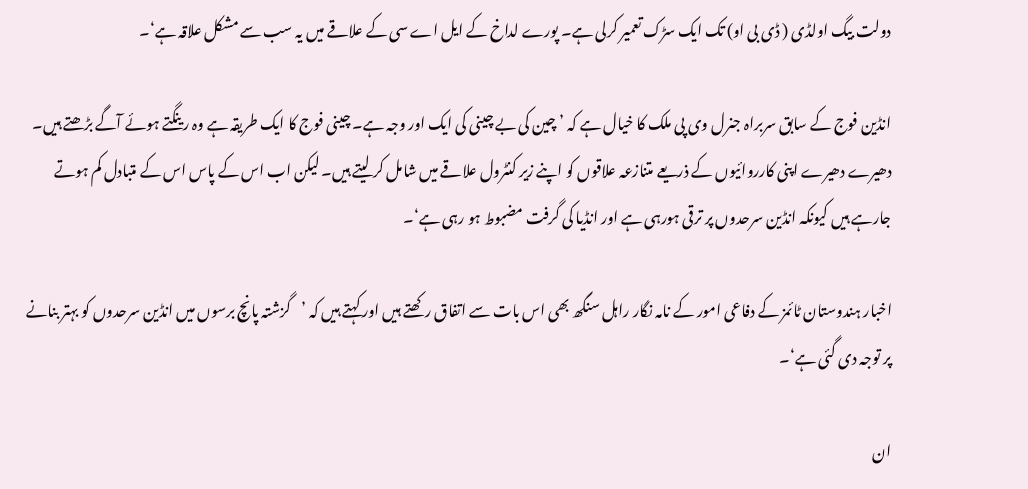دولت بیگ اولڈی ( ڈی بی او) تک ایک سڑک تعمیر کرلی ہے۔ پورے لداخ کے ایل اے سی کے علاقے میں یہ سب سے مشکل علاقہ ہے‘۔

انڈین فوج کے سابق سربراہ جنرل وی پی ملک کا خیال ہے کہ ’چین کی بے چینی کی ایک اور وجہ ہے۔ چینی فوج کا ایک طریقہ ہے وہ رینگتے ہوئے آگے بڑھتے ہیں۔ دھیرے دھیرے اپنی کارروائیوں کے ذریعے متنازعہ علاقوں کو اپنے زیر کنٹرول علاقے میں شامل کر لیتے ہیں۔ لیکن اب اس کے پاس اس کے متبادل کم ہوتے جارہے ہیں کیونکہ انڈین سرحدوں پر ترقی ہورہی ہے اور انڈیا کی گرفت مضبوط ہو رہی ہے‘۔

اخبار ہندوستان ٹائمز کے دفاعی امور کے نامہ نگار راہل سنگھ بھی اس بات سے اتفاق رکھتے ہیں اور کہتے ہیں کہ ’گزشتہ پانچ برسوں میں انڈین سرحدوں کو بہتر بنانے پر توجہ دی گئی ہے‘۔

ان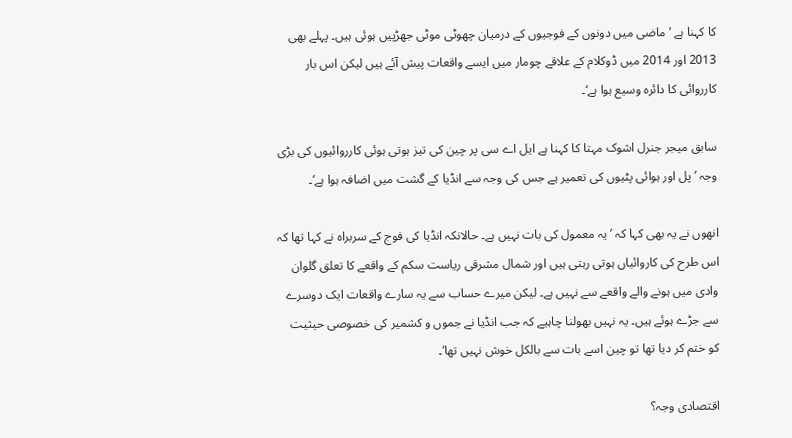کا کہنا ہے ’ماضی میں دونوں کے فوجیوں کے درمیان چھوٹی موٹی جھڑپیں ہوئی ہیں۔ پہلے بھی 2013 اور 2014 میں ڈوکلام کے علاقے چومار میں ایسے واقعات پیش آئے ہیں لیکن اس بار کارروائی کا دائرہ وسیع ہوا ہے‘۔

سابق میجر جنرل اشوک مہتا کا کہنا ہے ایل اے سی پر چین کی تیز ہوتی ہوئی کارروائیوں کی بڑی وجہ ’پل اور ہوائی پٹیوں کی تعمیر ہے جس کی وجہ سے انڈیا کے گشت میں اضافہ ہوا ہے‘۔

انھوں نے یہ بھی کہا کہ ’یہ معمول کی بات نہیں ہے۔ حالانکہ انڈیا کی فوج کے سربراہ نے کہا تھا کہ اس طرح کی کاروائیاں ہوتی رہتی ہیں اور شمال مشرقی ریاست سکم کے واقعے کا تعلق گلوان وادی میں ہونے والے واقعے سے نہیں ہے۔ لیکن میرے حساب سے یہ سارے واقعات ایک دوسرے سے جڑے ہوئے ہیں۔ یہ نہیں بھولنا چاہیے کہ جب انڈیا نے جموں و کشمیر کی خصوصی حیثیت کو ختم کر دیا تھا تو چین اسے بات سے بالکل خوش نہیں تھا‘۔

اقتصادی وجہ؟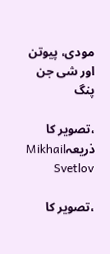مودی، پیوتن اور شی جن پنگ

،تصویر کا ذریعہMikhail Svetlov

،تصویر کا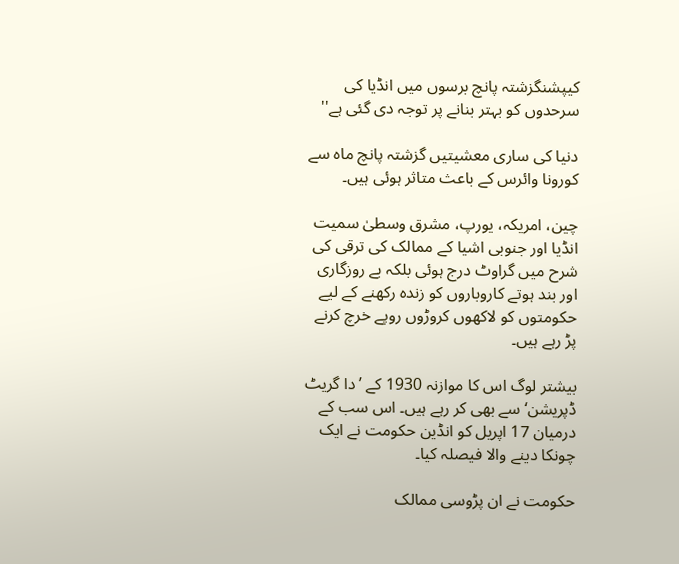کیپشنگزشتہ پانچ برسوں میں انڈیا کی سرحدوں کو بہتر بنانے پر توجہ دی گئی ہے''

دنیا کی ساری معشیتیں گزشتہ پانچ ماہ سے کورونا وائرس کے باعث متاثر ہوئی ہیں۔

چین، امریکہ، یورپ، مشرق وسطیٰ سمیت انڈیا اور جنوبی اشیا کے ممالک کی ترقی کی شرح میں گراوٹ درج ہوئی بلکہ بے روزگاری اور بند ہوتے کاروباروں کو زندہ رکھنے کے لیے حکومتوں کو لاکھوں کروڑوں روپے خرچ کرنے پڑ رہے ہیں۔

بیشتر لوگ اس کا موازنہ 1930 کے ’دا گریٹ ڈپریشن‘ سے بھی کر رہے ہیں۔ اس سب کے درمیان 17 اپریل کو انڈین حکومت نے ایک چونکا دینے والا فیصلہ کیا۔

حکومت نے ان پڑوسی ممالک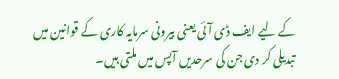کے لیے ایف ڈی آئی یعنی بیرونی سرمایہ کاری کے قوانین میں تبدیلی کر دی جن کی سرحدیں آپس میں ملتی ہیں۔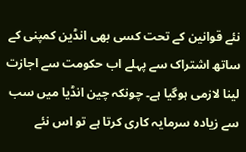نئے قوانین کے تحت کسی بھی انڈین کمپنی کے ساتھ اشتراک سے پہلے اب حکومت سے اجازت لینا لازمی ہوگیا ہے۔ چونکہ چین انڈیا میں سب سے زیادہ سرمایہ کاری کرتا ہے تو اس نئے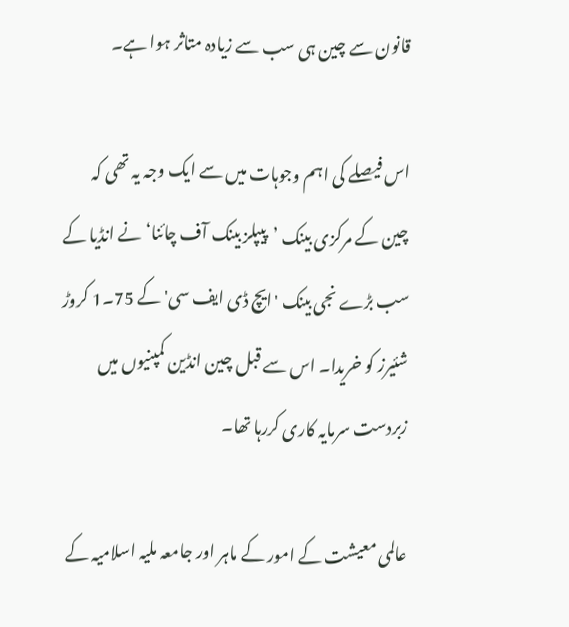قانون سے چین ہی سب سے زیادہ متاثر ہوا ہے۔

اس فیصلے کی اہم وجوہات میں سے ایک وجہ یہ تھی کہ چین کے مرکزی بینک ’پیپلز بینک آف چائنا‘ نے انڈیا کے سب بڑے نجی بینک 'ایچ ڈی ایف سی' کے 75۔1 کروڑ شئیرز کو خریدا۔ اس سے قبل چین انڈین کمپنیوں میں زبردست سرمایہ کاری کررہا تھا۔

عالمی معیشت کے امور کے ماہر اور جامعہ ملیہ اسلامیہ کے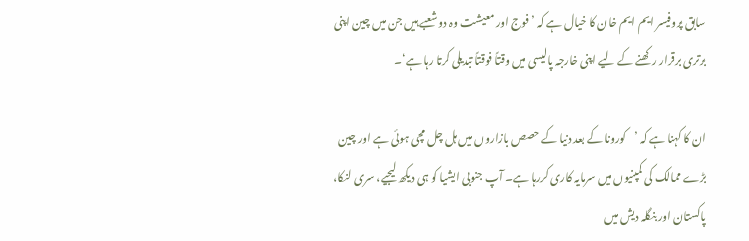سابق پروفیسر ایم ایم خان کا خیال ہے کہ ’فوج اور معیشت وہ دو شعبے ہیں جن میں چین اپنی برتری برقرار رکھنے کے لیے اپنی خارجہ پالیسی میں وقتاً فوقتاً تبدیلی کرتا رہا ہے‘۔

ان کا کہنا ہے کہ ’کورونا کے بعد دنیا کے حصص بازاروں میں ہل چل مچی ہوئی ہے اور چین بڑے ممالک کی کمپنیوں میں سرمایہ کاری کررہا ہے۔ آپ جنوبی ایشیا کو ہی دیکھ لیجیے، سری لنکا، پاکستان اور بنگلہ دیش میں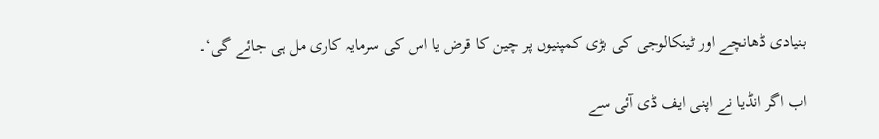بنیادی ڈھانچے اور ٹینکالوجی کی بڑی کمپنیوں پر چین کا قرض یا اس کی سرمایہ کاری مل ہی جائے گی‘۔

اب اگر انڈیا نے اپنی ایف ڈی آئی سے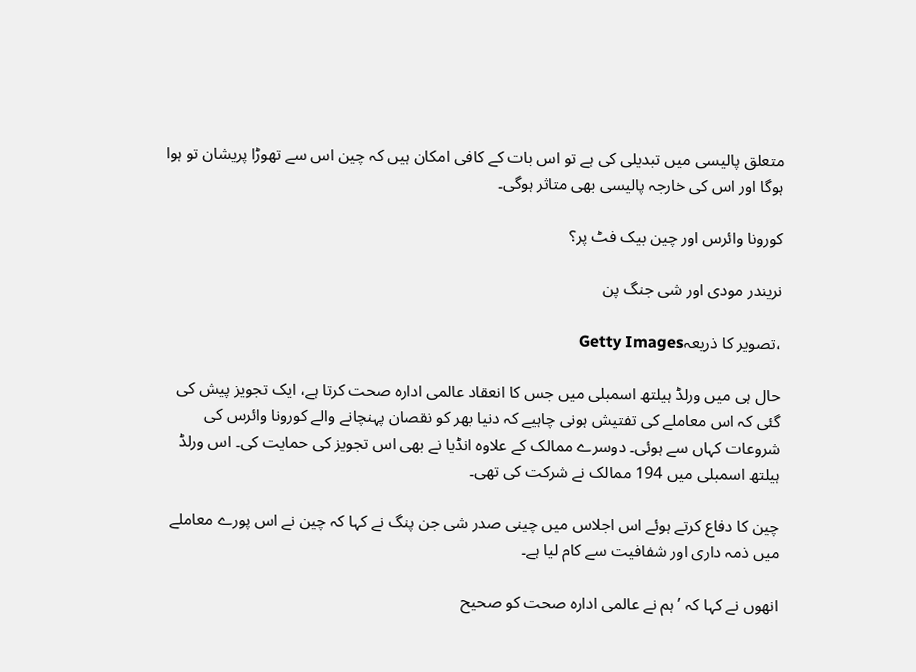متعلق پالیسی میں تبدیلی کی ہے تو اس بات کے کافی امکان ہیں کہ چین اس سے تھوڑا پریشان تو ہوا ہوگا اور اس کی خارجہ پالیسی بھی متاثر ہوگی۔

کورونا وائرس اور چین بیک فٹ پر؟

نریندر مودی اور شی جنگ پن

،تصویر کا ذریعہGetty Images

حال ہی میں ورلڈ ہیلتھ اسمبلی میں جس کا انعقاد عالمی ادارہ صحت کرتا ہے، ایک تجویز پیش کی گئی کہ اس معاملے کی تفتیش ہونی چاہیے کہ دنیا بھر کو نقصان پہنچانے والے کورونا وائرس کی شروعات کہاں سے ہوئی۔ دوسرے ممالک کے علاوہ انڈیا نے بھی اس تجویز کی حمایت کی۔ اس ورلڈ ہیلتھ اسمبلی میں 194 ممالک نے شرکت کی تھی۔

چین کا دفاع کرتے ہوئے اس اجلاس میں چینی صدر شی جن پنگ نے کہا کہ چین نے اس پورے معاملے میں ذمہ داری اور شفافیت سے کام لیا ہے۔

انھوں نے کہا کہ ’ہم نے عالمی ادارہ صحت کو صحیح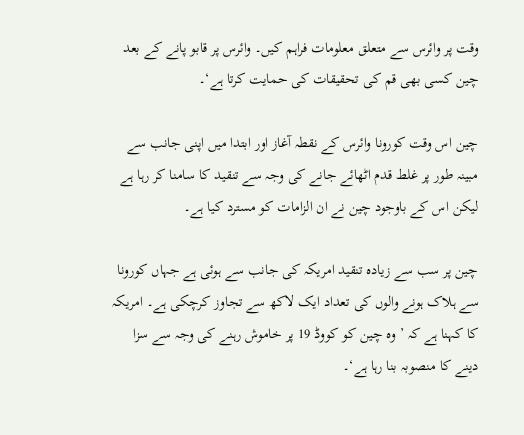وقت پر وائرس سے متعلق معلومات فراہم کیں۔ وائرس پر قابو پانے کے بعد چین کسی بھی قم کی تحقیقات کی حمایت کرتا ہے‘۔

چین اس وقت کورونا وائرس کے نقطہ آغاز اور ابتدا میں اپنی جانب سے مبینہ طور پر غلط قدم اٹھائے جانے کی وجہ سے تنقید کا سامنا کر رہا ہے لیکن اس کے باوجود چین نے ان الزامات کو مسترد کیا ہے۔

چین پر سب سے زیادہ تنقید امریکہ کی جانب سے ہوئی ہے جہاں کورونا سے ہلاک ہونے والوں کی تعداد ایک لاکھ سے تجاوز کرچکی ہے۔ امریکہ کا کہنا ہے کہ ’وہ چین کو کووڈ 19 پر خاموش رہنے کی وجہ سے سزا دینے کا منصوبہ بنا رہا ہے‘۔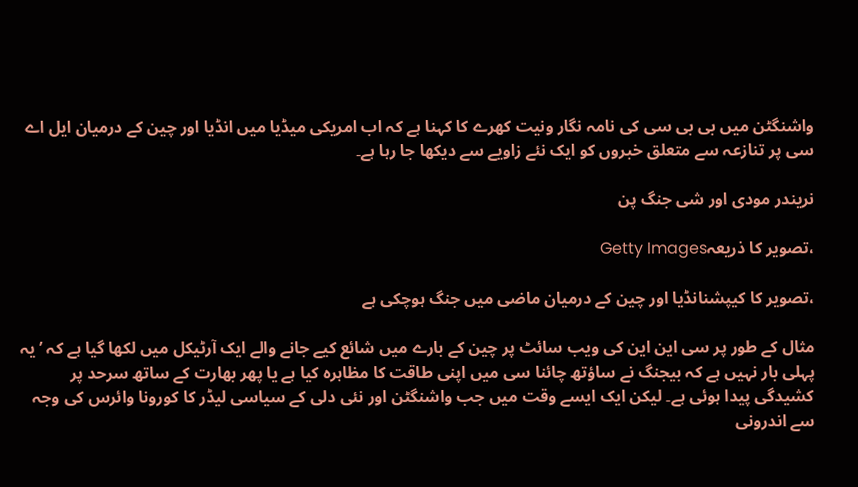واشنگٹن میں بی بی سی کی نامہ نگار ونیت کھرے کا کہنا ہے کہ اب امریکی میڈیا میں انڈیا اور چین کے درمیان ایل اے سی پر تنازعہ سے متعلق خبروں کو ایک نئے زاویے سے دیکھا جا رہا ہے۔

نریندر مودی اور شی جنگ پن

،تصویر کا ذریعہGetty Images

،تصویر کا کیپشنانڈیا اور چین کے درمیان ماضی میں جنگ ہوچکی ہے

مثال کے طور پر سی این این کی ویب سائٹ پر چین کے بارے میں شائع کیے جانے والے ایک آرٹیکل میں لکھا گیا ہے کہ ’یہ پہلی بار نہیں ہے کہ بیجنگ نے ساؤتھ چائنا سی میں اپنی طاقت کا مظاہرہ کیا ہے یا پھر بھارت کے ساتھ سرحد پر کشیدگی پیدا ہوئی ہے۔ لیکن ایک ایسے وقت میں جب واشنگٹن اور نئی دلی کے سیاسی لیڈر کا کورونا وائرس کی وجہ سے اندرونی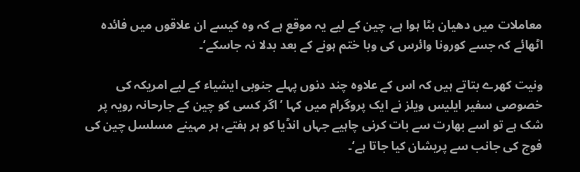معاملات میں دھیان بٹا ہوا ہے، چین کے لیے یہ موقع ہے کہ وہ کیسے ان علاقوں میں فائدہ اٹھائے کہ جسے کورونا وائرس کی وبا ختم ہونے کے بعد بدلا نہ جاسکے‘۔

ونیت کھرے بتاتے ہیں کہ اس کے علاوہ چند دنوں پہلے جنوبی ایشیاء کے لیے امریکہ کی خصوصی سفیر ایلیس ویلز نے ایک پروگرام میں کہا ’اگر کسی کو چین کے جارحانہ رویہ پر شک ہے تو اسے بھارت سے بات کرنی چاہیے جہاں انڈیا کو ہر ہفتے، ہر مہینے مسلسل چین کی فوج کی جانب سے پریشان کیا جاتا ہے‘۔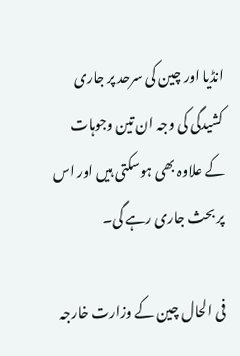انڈیا اور چین کی سرحد پر جاری کشیدگی کی وجہ ان تین وجوہات کے علاوہ بھی ہوسکتی ہیں اور اس پر بحث جاری رہے گی۔

فی الحال چین کے وزارت خارجہ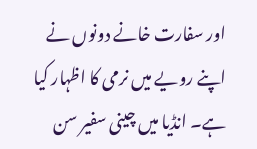اور سفارت خانے دونوں نے اپنے رویے میں نرمی کا اظہار کیا ہے۔ انڈیا میں چینی سفیر سن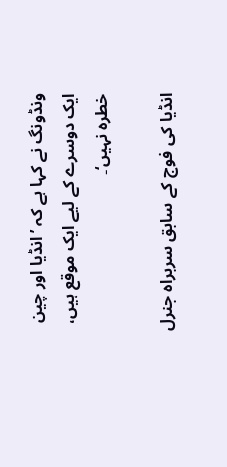ونڈونگ نے کہا ہے کہ ’انڈیا اور چین ایک دوسرے کے لیے ایک موقع ہیں، خطرہ نہیں‘۔

انڈیا کی فوج کے سابق سربراہ جنرل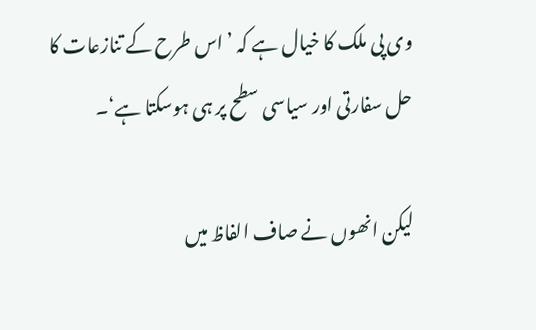وی پی ملک کا خیال ہے کہ ’اس طرح کے تنازعات کا حل سفارتی اور سیاسی سطح پر ہی ہوسکتا ہے‘۔

لیکن انھوں نے صاف الفاظ میں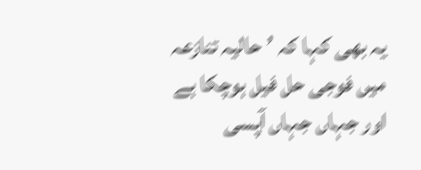یہ بھی کہا کہ ’حالیہ تنازعہ میں فوجی حل فیل ہوچکا ہے اور جہاں جہاں آپسی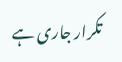تکرار جاری ہے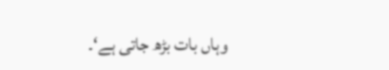وہاں بات بڑھ جاتی ہے‘۔